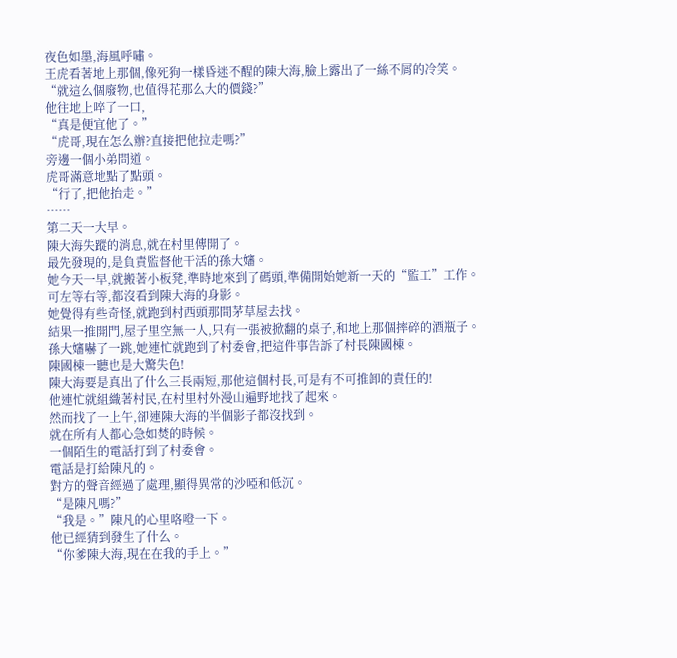夜色如墨,海風呼嘯。
王虎看著地上那個,像死狗一樣昏迷不醒的陳大海,臉上露出了一絲不屑的冷笑。
“就這么個廢物,也值得花那么大的價錢?”
他往地上啐了一口,
“真是便宜他了。”
“虎哥,現在怎么辦?直接把他拉走嗎?”
旁邊一個小弟問道。
虎哥滿意地點了點頭。
“行了,把他抬走。”
……
第二天一大早。
陳大海失蹤的消息,就在村里傳開了。
最先發現的,是負責監督他干活的孫大嬸。
她今天一早,就搬著小板凳,準時地來到了碼頭,準備開始她新一天的“監工”工作。
可左等右等,都沒看到陳大海的身影。
她覺得有些奇怪,就跑到村西頭那間茅草屋去找。
結果一推開門,屋子里空無一人,只有一張被掀翻的桌子,和地上那個摔碎的酒瓶子。
孫大嬸嚇了一跳,她連忙就跑到了村委會,把這件事告訴了村長陳國棟。
陳國棟一聽也是大驚失色!
陳大海要是真出了什么三長兩短,那他這個村長,可是有不可推卸的責任的!
他連忙就組織著村民,在村里村外漫山遍野地找了起來。
然而找了一上午,卻連陳大海的半個影子都沒找到。
就在所有人都心急如焚的時候。
一個陌生的電話打到了村委會。
電話是打給陳凡的。
對方的聲音經過了處理,顯得異常的沙啞和低沉。
“是陳凡嗎?”
“我是。”陳凡的心里咯噔一下。
他已經猜到發生了什么。
“你爹陳大海,現在在我的手上。”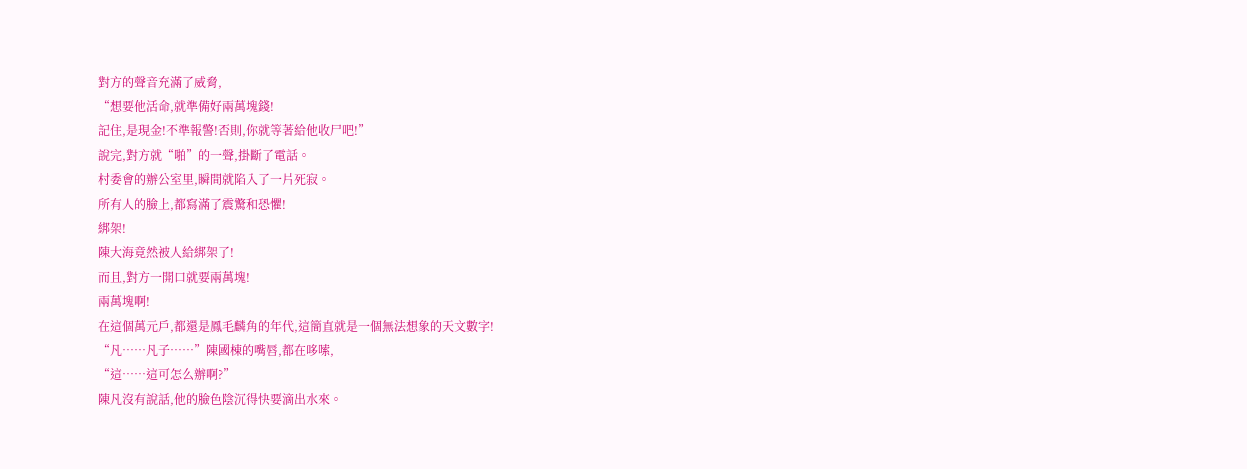對方的聲音充滿了威脅,
“想要他活命,就準備好兩萬塊錢!
記住,是現金!不準報警!否則,你就等著給他收尸吧!”
說完,對方就“啪”的一聲,掛斷了電話。
村委會的辦公室里,瞬間就陷入了一片死寂。
所有人的臉上,都寫滿了震驚和恐懼!
綁架!
陳大海竟然被人給綁架了!
而且,對方一開口就要兩萬塊!
兩萬塊啊!
在這個萬元戶,都還是鳳毛麟角的年代,這簡直就是一個無法想象的天文數字!
“凡……凡子……”陳國棟的嘴唇,都在哆嗦,
“這……這可怎么辦啊?”
陳凡沒有說話,他的臉色陰沉得快要滴出水來。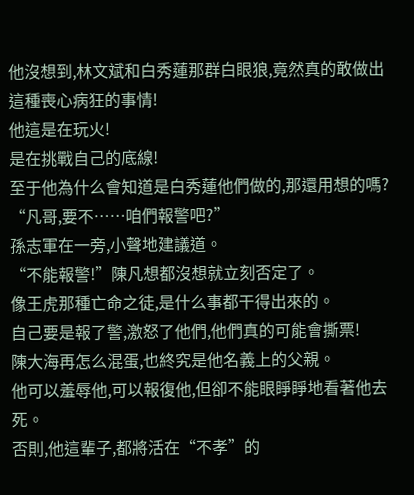他沒想到,林文斌和白秀蓮那群白眼狼,竟然真的敢做出這種喪心病狂的事情!
他這是在玩火!
是在挑戰自己的底線!
至于他為什么會知道是白秀蓮他們做的,那還用想的嗎?
“凡哥,要不……咱們報警吧?”
孫志軍在一旁,小聲地建議道。
“不能報警!”陳凡想都沒想就立刻否定了。
像王虎那種亡命之徒,是什么事都干得出來的。
自己要是報了警,激怒了他們,他們真的可能會撕票!
陳大海再怎么混蛋,也終究是他名義上的父親。
他可以羞辱他,可以報復他,但卻不能眼睜睜地看著他去死。
否則,他這輩子,都將活在“不孝”的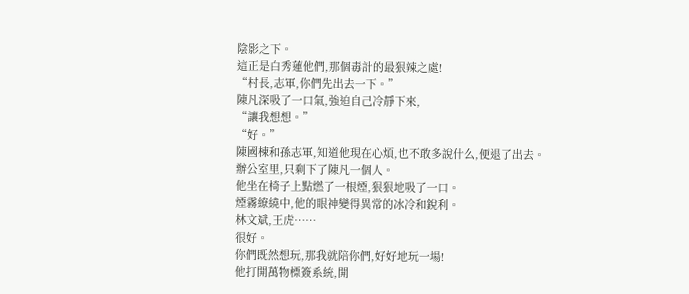陰影之下。
這正是白秀蓮他們,那個毒計的最狠辣之處!
“村長,志軍,你們先出去一下。”
陳凡深吸了一口氣,強迫自己冷靜下來,
“讓我想想。”
“好。”
陳國棟和孫志軍,知道他現在心煩,也不敢多說什么,便退了出去。
辦公室里,只剩下了陳凡一個人。
他坐在椅子上點燃了一根煙,狠狠地吸了一口。
煙霧繚繞中,他的眼神變得異常的冰冷和銳利。
林文斌,王虎……
很好。
你們既然想玩,那我就陪你們,好好地玩一場!
他打開萬物標簽系統,開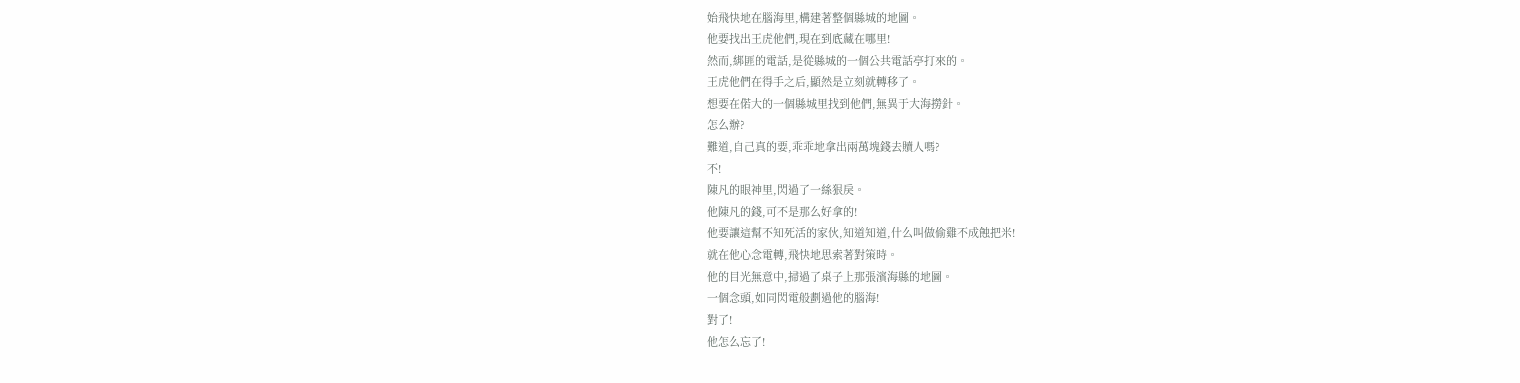始飛快地在腦海里,構建著整個縣城的地圖。
他要找出王虎他們,現在到底藏在哪里!
然而,綁匪的電話,是從縣城的一個公共電話亭打來的。
王虎他們在得手之后,顯然是立刻就轉移了。
想要在偌大的一個縣城里找到他們,無異于大海撈針。
怎么辦?
難道,自己真的要,乖乖地拿出兩萬塊錢去贖人嗎?
不!
陳凡的眼神里,閃過了一絲狠戾。
他陳凡的錢,可不是那么好拿的!
他要讓這幫不知死活的家伙,知道知道,什么叫做偷雞不成蝕把米!
就在他心念電轉,飛快地思索著對策時。
他的目光無意中,掃過了桌子上那張濱海縣的地圖。
一個念頭,如同閃電般劃過他的腦海!
對了!
他怎么忘了!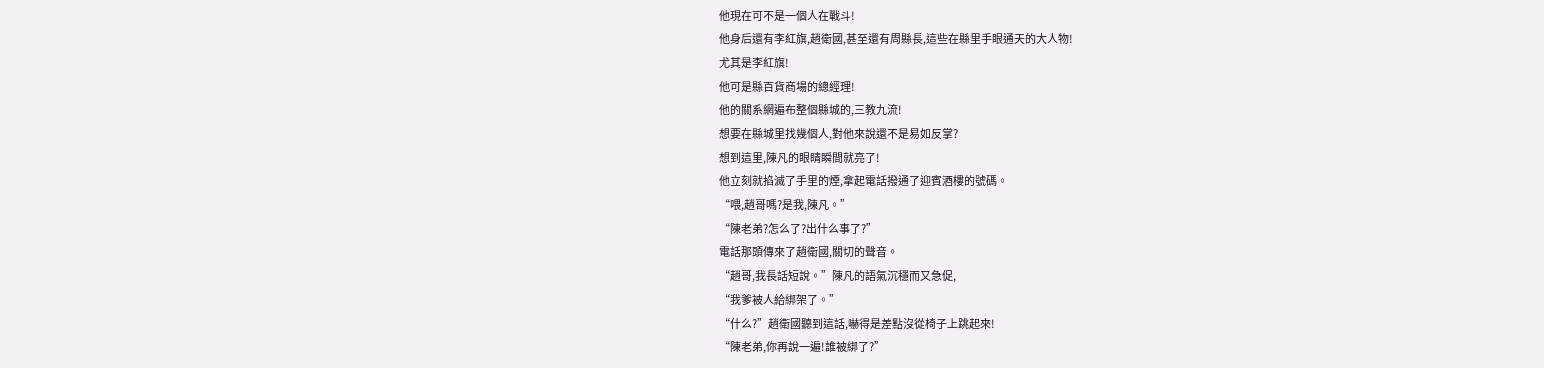他現在可不是一個人在戰斗!
他身后還有李紅旗,趙衛國,甚至還有周縣長,這些在縣里手眼通天的大人物!
尤其是李紅旗!
他可是縣百貨商場的總經理!
他的關系網遍布整個縣城的,三教九流!
想要在縣城里找幾個人,對他來說還不是易如反掌?
想到這里,陳凡的眼睛瞬間就亮了!
他立刻就掐滅了手里的煙,拿起電話撥通了迎賓酒樓的號碼。
“喂,趙哥嗎?是我,陳凡。”
“陳老弟?怎么了?出什么事了?”
電話那頭傳來了趙衛國,關切的聲音。
“趙哥,我長話短說。”陳凡的語氣沉穩而又急促,
“我爹被人給綁架了。”
“什么?”趙衛國聽到這話,嚇得是差點沒從椅子上跳起來!
“陳老弟,你再說一遍!誰被綁了?”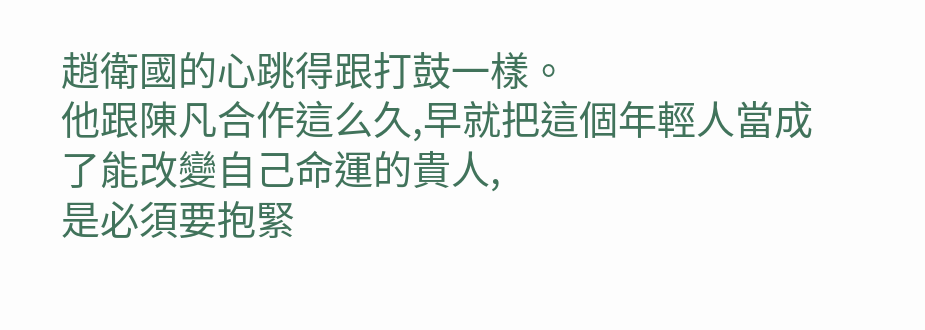趙衛國的心跳得跟打鼓一樣。
他跟陳凡合作這么久,早就把這個年輕人當成了能改變自己命運的貴人,
是必須要抱緊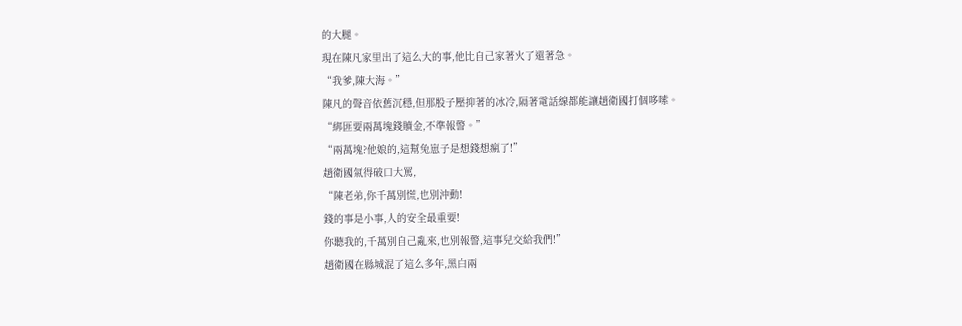的大腿。
現在陳凡家里出了這么大的事,他比自己家著火了還著急。
“我爹,陳大海。”
陳凡的聲音依舊沉穩,但那股子壓抑著的冰冷,隔著電話線都能讓趙衛國打個哆嗦。
“綁匪要兩萬塊錢贖金,不準報警。”
“兩萬塊?他娘的,這幫兔崽子是想錢想瘋了!”
趙衛國氣得破口大罵,
“陳老弟,你千萬別慌,也別沖動!
錢的事是小事,人的安全最重要!
你聽我的,千萬別自己亂來,也別報警,這事兒交給我們!”
趙衛國在縣城混了這么多年,黑白兩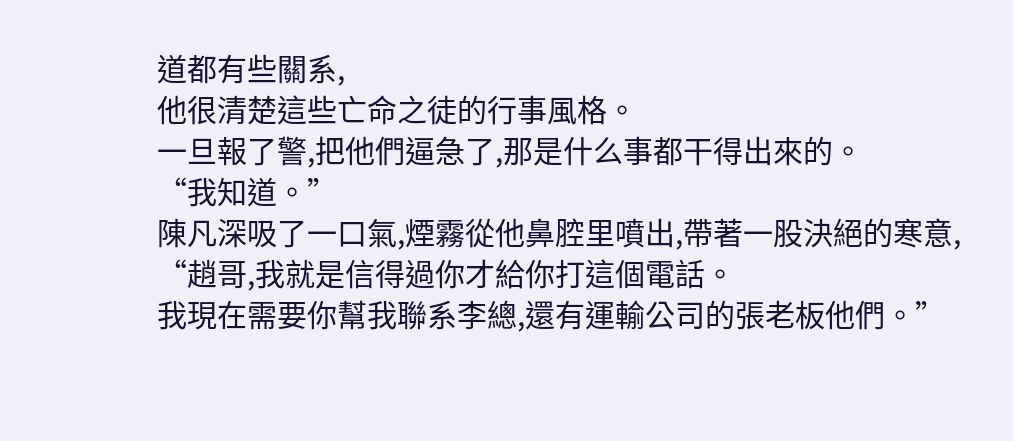道都有些關系,
他很清楚這些亡命之徒的行事風格。
一旦報了警,把他們逼急了,那是什么事都干得出來的。
“我知道。”
陳凡深吸了一口氣,煙霧從他鼻腔里噴出,帶著一股決絕的寒意,
“趙哥,我就是信得過你才給你打這個電話。
我現在需要你幫我聯系李總,還有運輸公司的張老板他們。”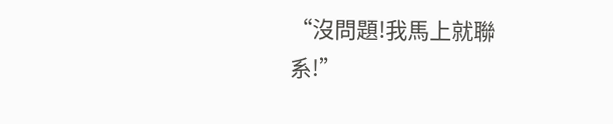“沒問題!我馬上就聯系!”